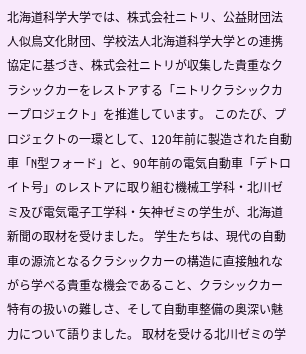北海道科学大学では、株式会社ニトリ、公益財団法人似鳥文化財団、学校法人北海道科学大学との連携協定に基づき、株式会社ニトリが収集した貴重なクラシックカーをレストアする「ニトリクラシックカープロジェクト」を推進しています。 このたび、プロジェクトの一環として、120年前に製造された自動車「N型フォード」と、90年前の電気自動車「デトロイト号」のレストアに取り組む機械工学科・北川ゼミ及び電気電子工学科・矢神ゼミの学生が、北海道新聞の取材を受けました。 学生たちは、現代の自動車の源流となるクラシックカーの構造に直接触れながら学べる貴重な機会であること、クラシックカー特有の扱いの難しさ、そして自動車整備の奥深い魅力について語りました。 取材を受ける北川ゼミの学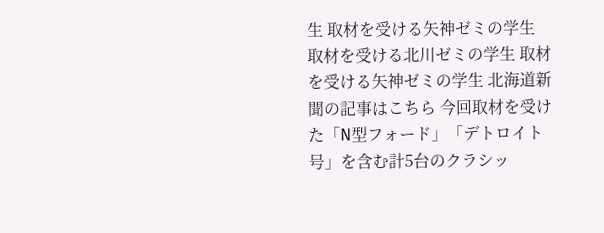生 取材を受ける矢神ゼミの学生 取材を受ける北川ゼミの学生 取材を受ける矢神ゼミの学生 北海道新聞の記事はこちら 今回取材を受けた「N型フォード」「デトロイト号」を含む計5台のクラシッ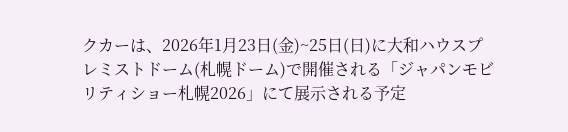クカーは、2026年1月23日(金)~25日(日)に大和ハウスプレミストドーム(札幌ドーム)で開催される「ジャパンモビリティショー札幌2026」にて展示される予定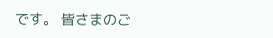です。 皆さまのご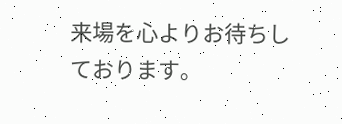来場を心よりお待ちしております。